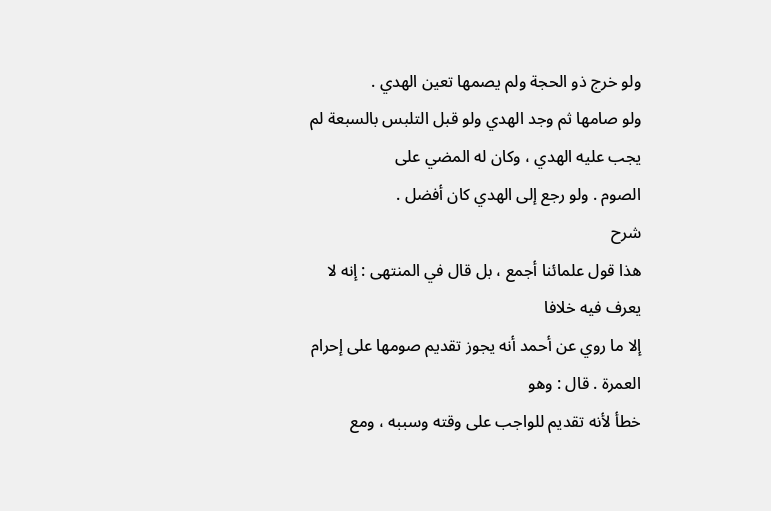ولو خرج ذو الحجة ولم يصمها تعين الهدي .
ولو صامها ثم وجد الهدي ولو قبل التلبس بالسبعة لم يجب عليه الهدي ، وكان له المضي على
الصوم . ولو رجع إلى الهدي كان أفضل .
شرح
هذا قول علمائنا أجمع ، بل قال في المنتهى : إنه لا يعرف فيه خلافا
إلا ما روي عن أحمد أنه يجوز تقديم صومها على إحرام العمرة . قال : وهو
خطأ لأنه تقديم للواجب على وقته وسببه ، ومع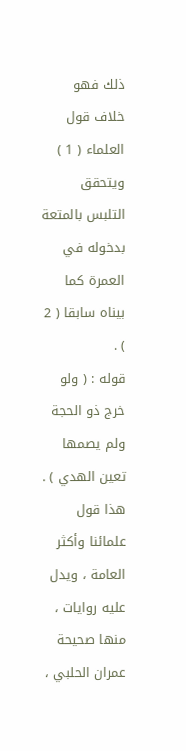ذلك فهو خلاف قول
العلماء ( 1 ) ويتحقق التلبس بالمتعة بدخوله في العمرة كما بيناه سابقا ( 2 ) .
قوله : ( ولو خرج ذو الحجة ولم يصمها تعين الهدي ) .
هذا قول علمائنا وأكثر العامة ، ويدل عليه روايات ، منها صحيحة
عمران الحلبي ،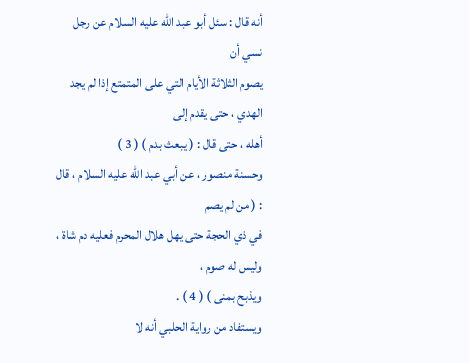أنه قال : سئل أبو عبد الله عليه السلام عن رجل نسي أن
يصوم الثلاثة الأيام التي على المتمتع إذا لم يجد الهدي ، حتى يقدم إلى
أهله ، حتى قال : ( يبعث بدم ) ( 3 )
وحسنة منصور ، عن أبي عبد الله عليه السلام ، قال : ( من لم يصم
في ذي الحجة حتى يهل هلال المحرم فعليه دم شاة ، وليس له صوم ،
ويذبح بمنى ) ( 4 ) .
ويستفاد من رواية الحلبي أنه لا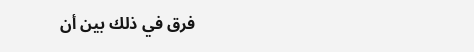فرق في ذلك بين أن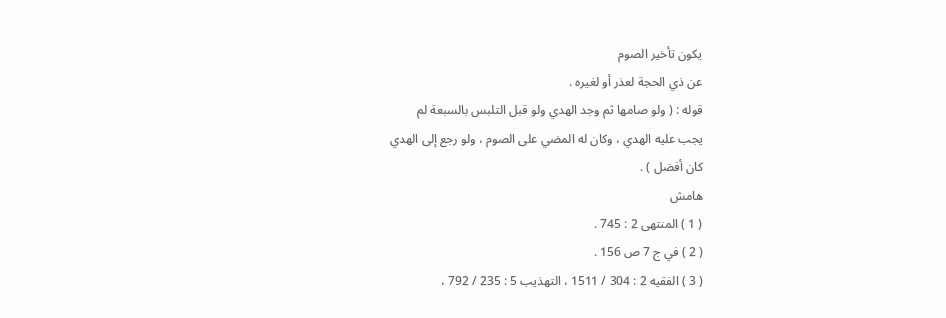يكون تأخير الصوم
عن ذي الحجة لعذر أو لغيره .
قوله : ( ولو صامها ثم وجد الهدي ولو قبل التلبس بالسبعة لم
يجب عليه الهدي ، وكان له المضي على الصوم ، ولو رجع إلى الهدي
كان أفضل ) .
هامش
( 1 ) المنتهى 2 : 745 .
( 2 ) في ج 7 ص 156 .
( 3 ) الفقيه 2 : 304 / 1511 ، التهذيب 5 : 235 / 792 ،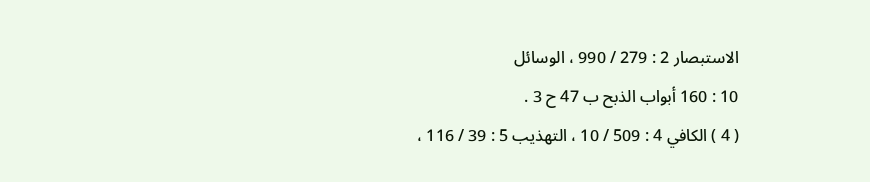الاستبصار 2 : 279 / 990 ، الوسائل
10 : 160 أبواب الذبح ب 47 ح 3 .
( 4 ) الكافي 4 : 509 / 10 ، التهذيب 5 : 39 / 116 ،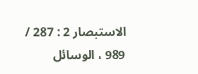الاستبصار 2 : 287 / 989 ، الوسائل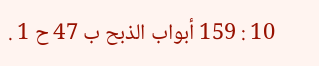10 : 159 أبواب الذبح ب 47 ح 1 .